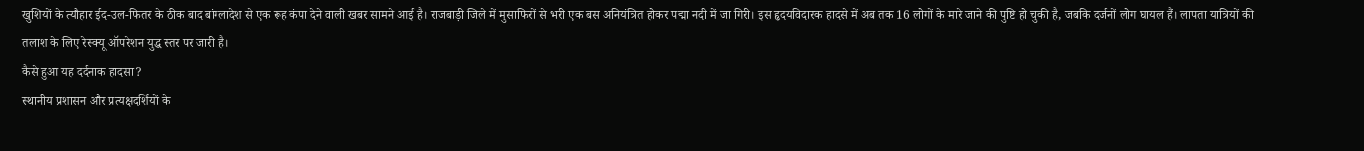खुशियों के त्यौहार ईद-उल-फितर के ठीक बाद बांग्लादेश से एक रूह कंपा देने वाली खबर सामने आई है। राजबाड़ी जिले में मुसाफिरों से भरी एक बस अनियंत्रित होकर पद्मा नदी में जा गिरी। इस हृदयविदारक हादसे में अब तक 16 लोगों के मारे जाने की पुष्टि हो चुकी है, जबकि दर्जनों लोग घायल हैं। लापता यात्रियों की तलाश के लिए रेस्क्यू ऑपरेशन युद्ध स्तर पर जारी है।
कैसे हुआ यह दर्दनाक हादसा?
स्थानीय प्रशासन और प्रत्यक्षदर्शियों के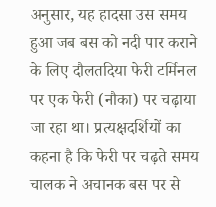अनुसार, यह हादसा उस समय हुआ जब बस को नदी पार कराने के लिए दौलतदिया फेरी टर्मिनल पर एक फेरी (नौका) पर चढ़ाया जा रहा था। प्रत्यक्षदर्शियों का कहना है कि फेरी पर चढ़ते समय चालक ने अचानक बस पर से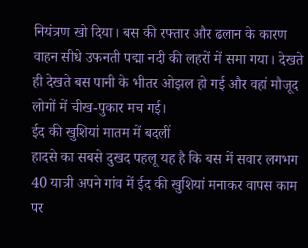नियंत्रण खो दिया। बस की रफ्तार और ढलान के कारण वाहन सीधे उफनती पद्मा नदी की लहरों में समा गया। देखते ही देखते बस पानी के भीतर ओझल हो गई और वहां मौजूद लोगों में चीख-पुकार मच गई।
ईद की खुशियां मातम में बदलीं
हादसे का सबसे दुखद पहलू यह है कि बस में सवार लगभग 40 यात्री अपने गांव में ईद की खुशियां मनाकर वापस काम पर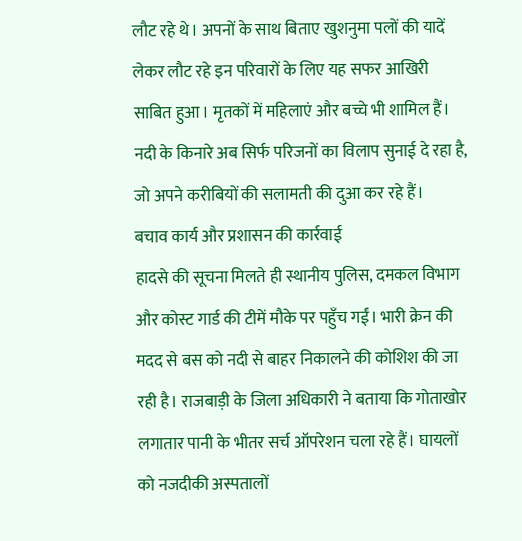लौट रहे थे। अपनों के साथ बिताए खुशनुमा पलों की यादें लेकर लौट रहे इन परिवारों के लिए यह सफर आखिरी साबित हुआ। मृतकों में महिलाएं और बच्चे भी शामिल हैं। नदी के किनारे अब सिर्फ परिजनों का विलाप सुनाई दे रहा है, जो अपने करीबियों की सलामती की दुआ कर रहे हैं।
बचाव कार्य और प्रशासन की कार्रवाई
हादसे की सूचना मिलते ही स्थानीय पुलिस, दमकल विभाग और कोस्ट गार्ड की टीमें मौके पर पहुँच गईं। भारी क्रेन की मदद से बस को नदी से बाहर निकालने की कोशिश की जा रही है। राजबाड़ी के जिला अधिकारी ने बताया कि गोताखोर लगातार पानी के भीतर सर्च ऑपरेशन चला रहे हैं। घायलों को नजदीकी अस्पतालों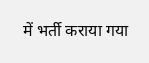में भर्ती कराया गया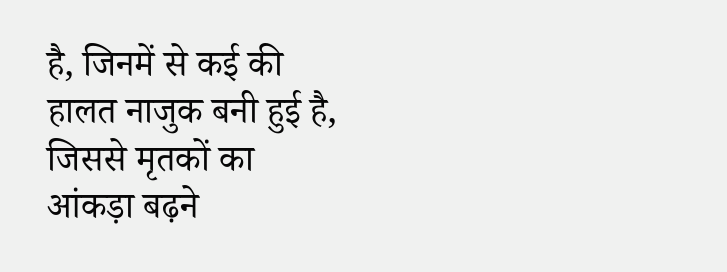है, जिनमें से कई की हालत नाजुक बनी हुई है, जिससे मृतकों का आंकड़ा बढ़ने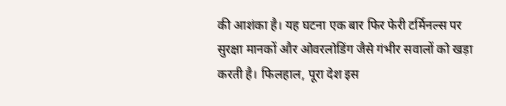की आशंका है। यह घटना एक बार फिर फेरी टर्मिनल्स पर सुरक्षा मानकों और ओवरलोडिंग जैसे गंभीर सवालों को खड़ा करती है। फिलहाल, पूरा देश इस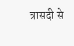त्रासदी से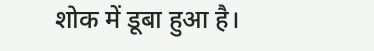शोक में डूबा हुआ है।